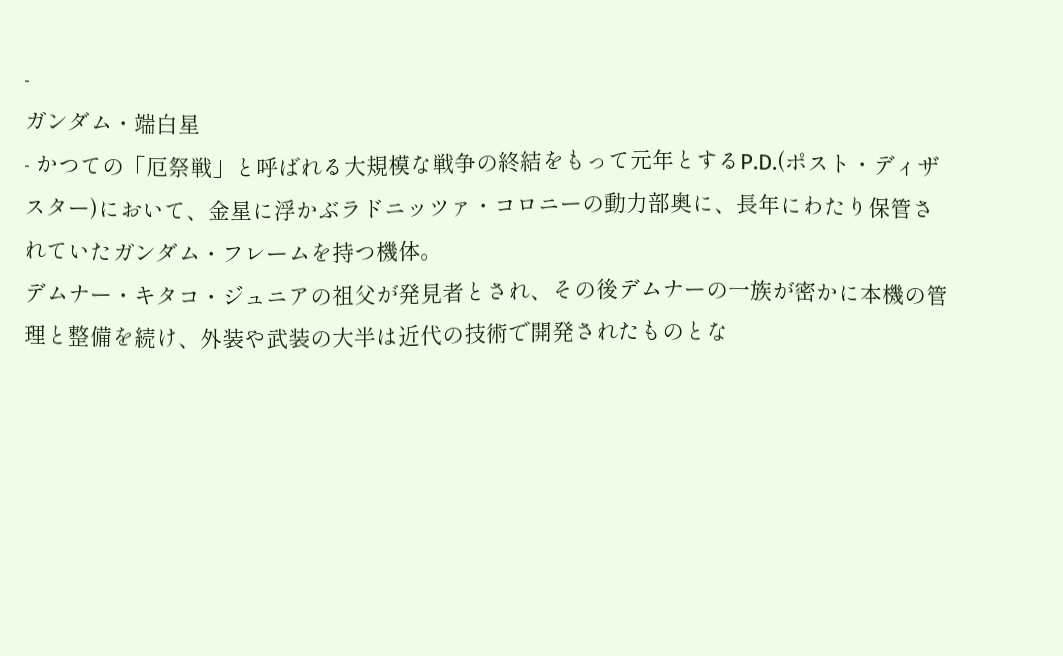-
ガンダム・端白星
- かつての「厄祭戦」と呼ばれる大規模な戦争の終結をもって元年とするP.D.(ポスト・ディザスター)において、金星に浮かぶラドニッツァ・コロニーの動力部奥に、長年にわたり保管されていたガンダム・フレームを持つ機体。
デムナー・キタコ・ジュニアの祖父が発見者とされ、その後デムナーの一族が密かに本機の管理と整備を続け、外装や武装の大半は近代の技術で開発されたものとな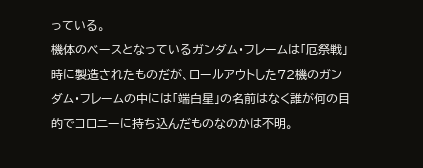っている。
機体のベースとなっているガンダム・フレームは「厄祭戦」時に製造されたものだが、ロールアウトした72機のガンダム・フレームの中には「端白星」の名前はなく誰が何の目的でコロニーに持ち込んだものなのかは不明。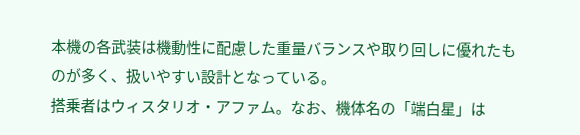本機の各武装は機動性に配慮した重量バランスや取り回しに優れたものが多く、扱いやすい設計となっている。
搭乗者はウィスタリオ・アファム。なお、機体名の「端白星」は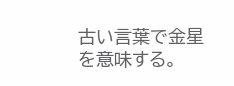古い言葉で金星を意味する。